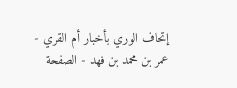إتحاف الوري بأخبار أم القري - عمر بن محمد بن فهد - الصفحة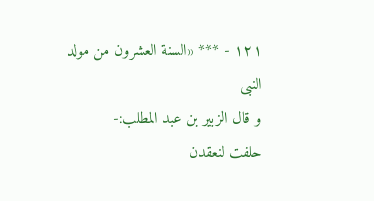١٢١ - *** «السنة العشرون من مولد النبى
و قال الزبير بن عبد المطلب:-
حلفت لنعقدن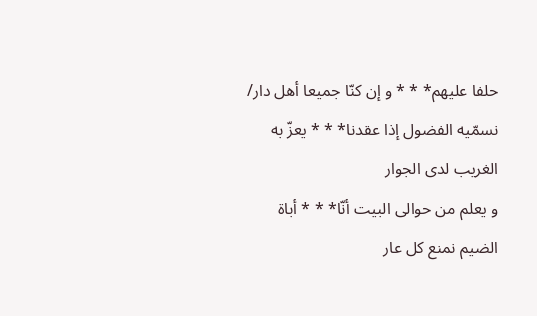حلفا عليهم* * * و إن كنّا جميعا أهل دار/
نسمّيه الفضول إذا عقدنا* * * يعزّ به الغريب لدى الجوار
و يعلم من حوالى البيت أنّا* * * أباة الضيم نمنع كل عار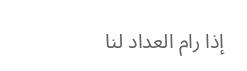إذا رام العداد لنا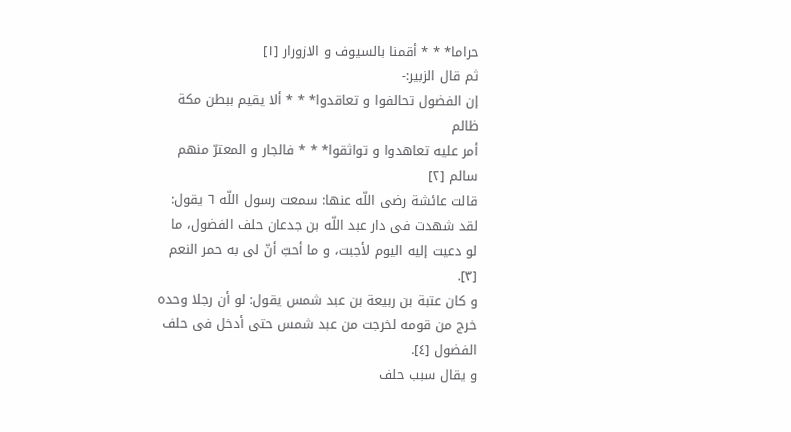حراما* * * أقمنا بالسيوف و الازورار [١]
ثم قال الزبير:-
إن الفضول تحالفوا و تعاقدوا* * * ألا يقيم ببطن مكة ظالم
أمر عليه تعاهدوا و تواثقوا* * * فالجار و المعترّ منهم سالم [٢]
قالت عائشة رضى اللّه عنها: سمعت رسول اللّه ٦ يقول:
لقد شهدت فى دار عبد اللّه بن جدعان حلف الفضول، ما لو دعيت إليه اليوم لأجبت، و ما أحبّ أنّ لى به حمر النعم [٣].
و كان عتبة بن ربيعة بن عبد شمس يقول: لو أن رجلا وحده خرج من قومه لخرجت من عبد شمس حتى أدخل فى حلف الفضول [٤].
و يقال سبب حلف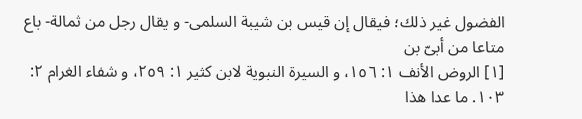الفضول غير ذلك؛ فيقال إن قيس بن شيبة السلمى- و يقال رجل من ثمالة- باع متاعا من أبىّ بن
[١] الروض الأنف ١: ١٥٦، و السيرة النبوية لابن كثير ١: ٢٥٩، و شفاء الغرام ٢: ١٠٣. ما عدا هذا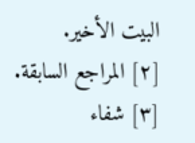البيت الأخير.
[٢] المراجع السابقة.
[٣] شفاء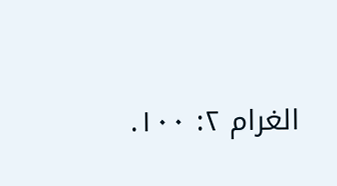الغرام ٢: ١٠٠.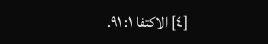[٤] الاكتفا ١: ٩١.